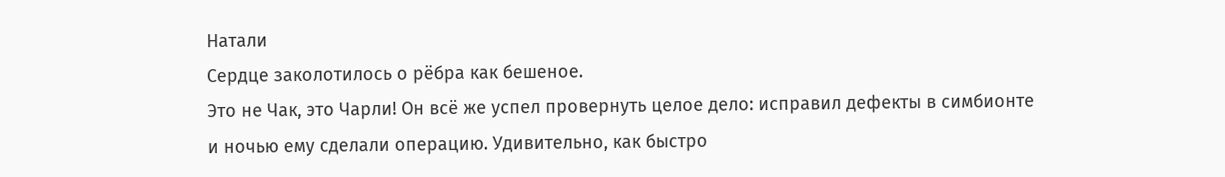Натали
Сердце заколотилось о рёбра как бешеное.
Это не Чак, это Чарли! Он всё же успел провернуть целое дело: исправил дефекты в симбионте и ночью ему сделали операцию. Удивительно, как быстро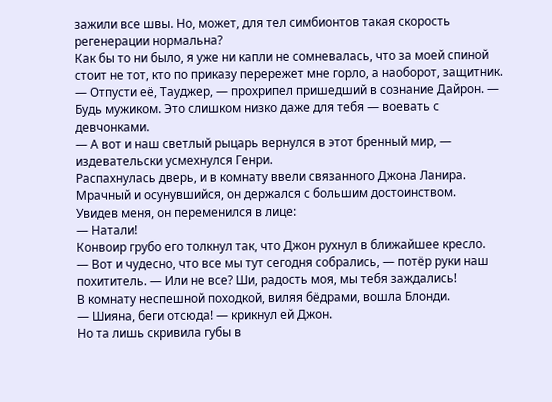зажили все швы. Но, может, для тел симбионтов такая скорость регенерации нормальна?
Как бы то ни было, я уже ни капли не сомневалась, что за моей спиной стоит не тот, кто по приказу перережет мне горло, а наоборот, защитник.
— Отпусти её, Тауджер, — прохрипел пришедший в сознание Дайрон. — Будь мужиком. Это слишком низко даже для тебя — воевать с девчонками.
— А вот и наш светлый рыцарь вернулся в этот бренный мир, — издевательски усмехнулся Генри.
Распахнулась дверь, и в комнату ввели связанного Джона Ланира. Мрачный и осунувшийся, он держался с большим достоинством.
Увидев меня, он переменился в лице:
— Натали!
Конвоир грубо его толкнул так, что Джон рухнул в ближайшее кресло.
— Вот и чудесно, что все мы тут сегодня собрались, — потёр руки наш похититель. — Или не все? Ши, радость моя, мы тебя заждались!
В комнату неспешной походкой, виляя бёдрами, вошла Блонди.
— Шияна, беги отсюда! — крикнул ей Джон.
Но та лишь скривила губы в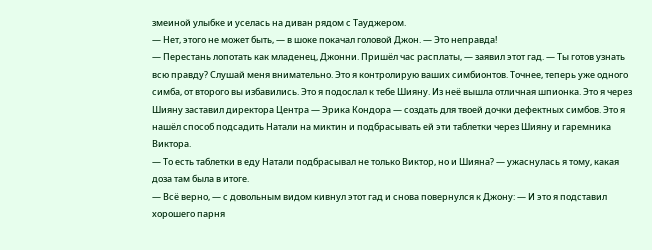змеиной улыбке и уселась на диван рядом с Тауджером.
— Нет, этого не может быть, — в шоке покачал головой Джон. — Это неправда!
— Перестань лопотать как младенец, Джонни. Пришёл час расплаты, — заявил этот гад. — Ты готов узнать всю правду? Слушай меня внимательно. Это я контролирую ваших симбионтов. Точнее, теперь уже одного симба, от второго вы избавились. Это я подослал к тебе Шияну. Из неё вышла отличная шпионка. Это я через Шияну заставил директора Центра — Эрика Кондора — создать для твоей дочки дефектных симбов. Это я нашёл способ подсадить Натали на миктин и подбрасывать ей эти таблетки через Шияну и гаремника Виктора.
— То есть таблетки в еду Натали подбрасывал не только Виктор, но и Шияна? — ужаснулась я тому, какая доза там была в итоге.
— Всё верно, — с довольным видом кивнул этот гад и снова повернулся к Джону: — И это я подставил хорошего парня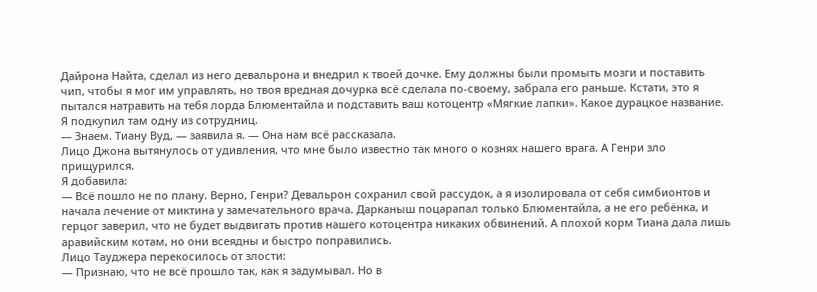Дайрона Найта, сделал из него девальрона и внедрил к твоей дочке. Ему должны были промыть мозги и поставить чип, чтобы я мог им управлять, но твоя вредная дочурка всё сделала по-своему, забрала его раньше. Кстати, это я пытался натравить на тебя лорда Блюментайла и подставить ваш котоцентр «Мягкие лапки». Какое дурацкое название. Я подкупил там одну из сотрудниц.
— Знаем. Тиану Вуд, — заявила я. — Она нам всё рассказала.
Лицо Джона вытянулось от удивления, что мне было известно так много о кознях нашего врага. А Генри зло прищурился.
Я добавила:
— Всё пошло не по плану. Верно, Генри? Девальрон сохранил свой рассудок, а я изолировала от себя симбионтов и начала лечение от миктина у замечательного врача. Дарканыш поцарапал только Блюментайла, а не его ребёнка, и герцог заверил, что не будет выдвигать против нашего котоцентра никаких обвинений. А плохой корм Тиана дала лишь аравийским котам, но они всеядны и быстро поправились.
Лицо Тауджера перекосилось от злости:
— Признаю, что не всё прошло так, как я задумывал. Но в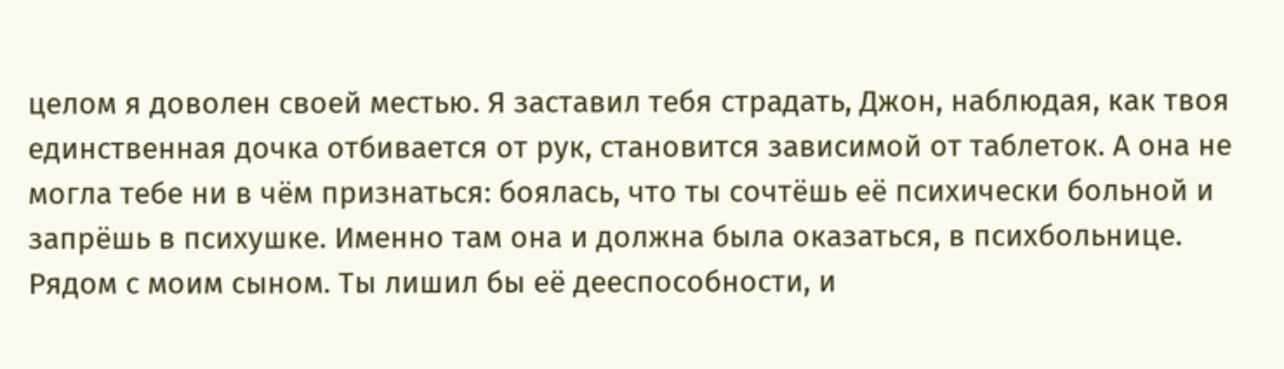целом я доволен своей местью. Я заставил тебя страдать, Джон, наблюдая, как твоя единственная дочка отбивается от рук, становится зависимой от таблеток. А она не могла тебе ни в чём признаться: боялась, что ты сочтёшь её психически больной и запрёшь в психушке. Именно там она и должна была оказаться, в психбольнице. Рядом с моим сыном. Ты лишил бы её дееспособности, и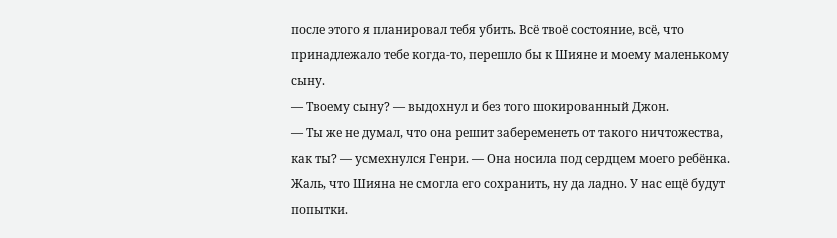после этого я планировал тебя убить. Всё твоё состояние, всё, что принадлежало тебе когда-то, перешло бы к Шияне и моему маленькому сыну.
— Твоему сыну? — выдохнул и без того шокированный Джон.
— Ты же не думал, что она решит забеременеть от такого ничтожества, как ты? — усмехнулся Генри. — Она носила под сердцем моего ребёнка. Жаль, что Шияна не смогла его сохранить, ну да ладно. У нас ещё будут попытки.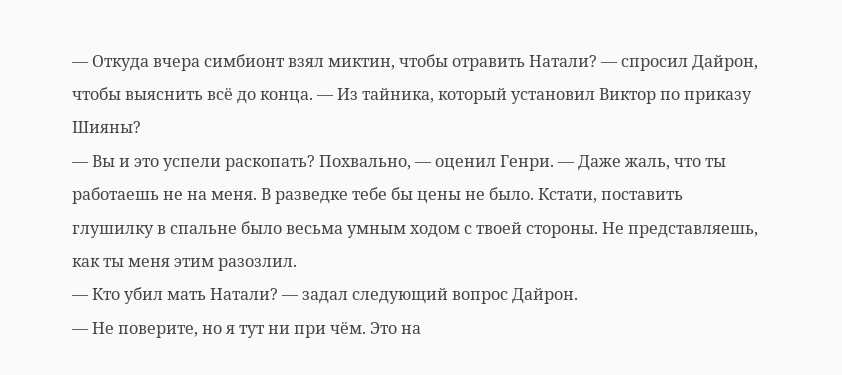— Откуда вчера симбионт взял миктин, чтобы отравить Натали? — спросил Дайрон, чтобы выяснить всё до конца. — Из тайника, который установил Виктор по приказу Шияны?
— Вы и это успели раскопать? Похвально, — оценил Генри. — Даже жаль, что ты работаешь не на меня. В разведке тебе бы цены не было. Кстати, поставить глушилку в спальне было весьма умным ходом с твоей стороны. Не представляешь, как ты меня этим разозлил.
— Кто убил мать Натали? — задал следующий вопрос Дайрон.
— Не поверите, но я тут ни при чём. Это на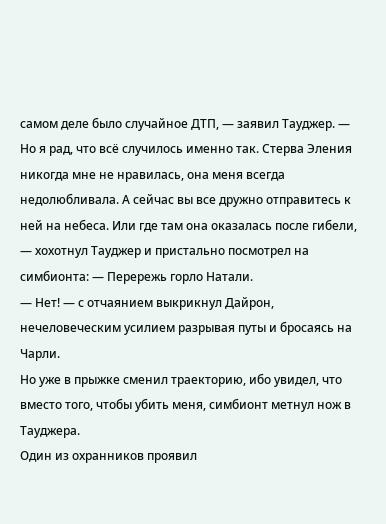самом деле было случайное ДТП, — заявил Тауджер. — Но я рад, что всё случилось именно так. Стерва Эления никогда мне не нравилась, она меня всегда недолюбливала. А сейчас вы все дружно отправитесь к ней на небеса. Или где там она оказалась после гибели, — хохотнул Тауджер и пристально посмотрел на симбионта: — Перережь горло Натали.
— Нет! — с отчаянием выкрикнул Дайрон, нечеловеческим усилием разрывая путы и бросаясь на Чарли.
Но уже в прыжке сменил траекторию, ибо увидел, что вместо того, чтобы убить меня, симбионт метнул нож в Тауджера.
Один из охранников проявил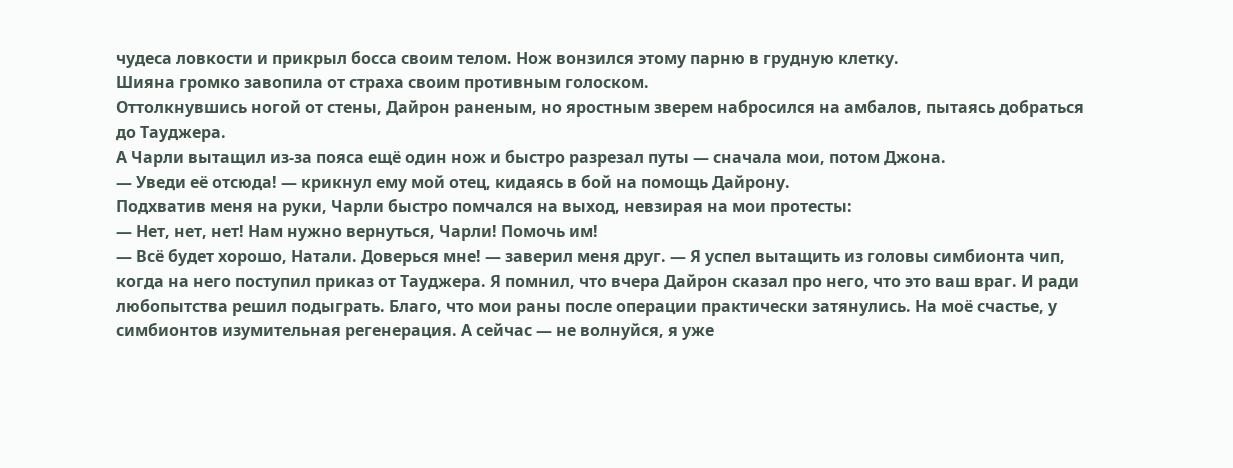чудеса ловкости и прикрыл босса своим телом. Нож вонзился этому парню в грудную клетку.
Шияна громко завопила от страха своим противным голоском.
Оттолкнувшись ногой от стены, Дайрон раненым, но яростным зверем набросился на амбалов, пытаясь добраться до Тауджера.
А Чарли вытащил из-за пояса ещё один нож и быстро разрезал путы — сначала мои, потом Джона.
— Уведи её отсюда! — крикнул ему мой отец, кидаясь в бой на помощь Дайрону.
Подхватив меня на руки, Чарли быстро помчался на выход, невзирая на мои протесты:
— Нет, нет, нет! Нам нужно вернуться, Чарли! Помочь им!
— Всё будет хорошо, Натали. Доверься мне! — заверил меня друг. — Я успел вытащить из головы симбионта чип, когда на него поступил приказ от Тауджера. Я помнил, что вчера Дайрон сказал про него, что это ваш враг. И ради любопытства решил подыграть. Благо, что мои раны после операции практически затянулись. На моё счастье, у симбионтов изумительная регенерация. А сейчас — не волнуйся, я уже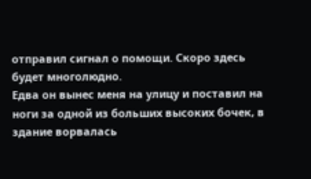отправил сигнал о помощи. Скоро здесь будет многолюдно.
Едва он вынес меня на улицу и поставил на ноги за одной из больших высоких бочек, в здание ворвалась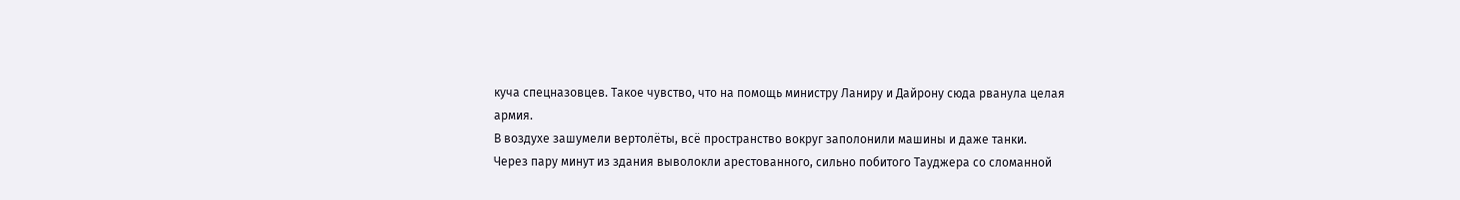куча спецназовцев. Такое чувство, что на помощь министру Ланиру и Дайрону сюда рванула целая армия.
В воздухе зашумели вертолёты, всё пространство вокруг заполонили машины и даже танки.
Через пару минут из здания выволокли арестованного, сильно побитого Тауджера со сломанной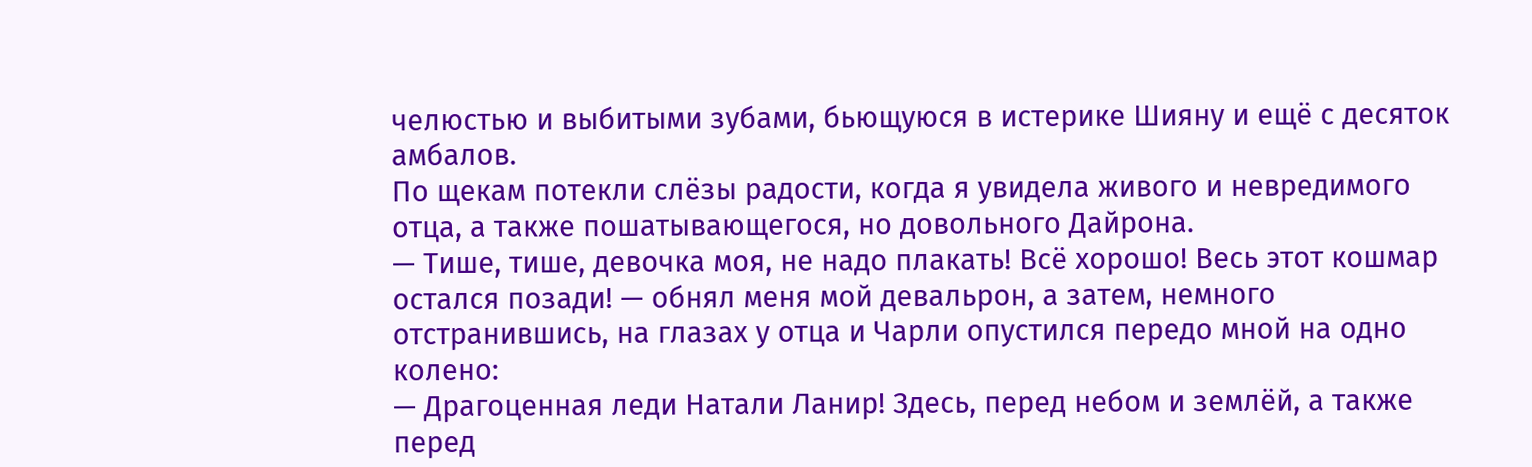челюстью и выбитыми зубами, бьющуюся в истерике Шияну и ещё с десяток амбалов.
По щекам потекли слёзы радости, когда я увидела живого и невредимого отца, а также пошатывающегося, но довольного Дайрона.
— Тише, тише, девочка моя, не надо плакать! Всё хорошо! Весь этот кошмар остался позади! — обнял меня мой девальрон, а затем, немного отстранившись, на глазах у отца и Чарли опустился передо мной на одно колено:
— Драгоценная леди Натали Ланир! Здесь, перед небом и землёй, а также перед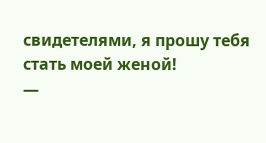свидетелями, я прошу тебя стать моей женой!
—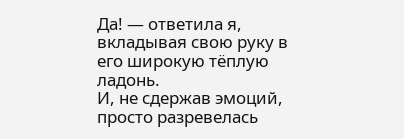Да! — ответила я, вкладывая свою руку в его широкую тёплую ладонь.
И, не сдержав эмоций, просто разревелась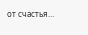от счастья…